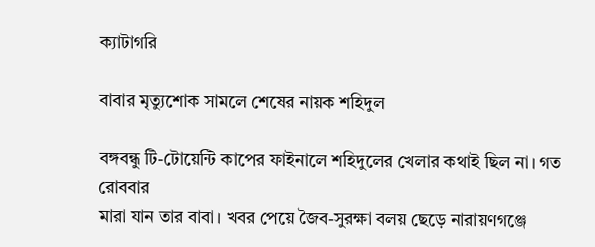ক্যাটাগরি

বাবার মৃত্যুশোক সামলে শেষের নায়ক শহিদুল

বঙ্গবন্ধু টি-টোয়েন্টি কাপের ফাইনালে শহিদুলের খেলার কথাই ছিল না। গত রোববার
মারা যান তার বাবা। খবর পেয়ে জৈব-সুরক্ষা বলয় ছেড়ে নারায়ণগঞ্জে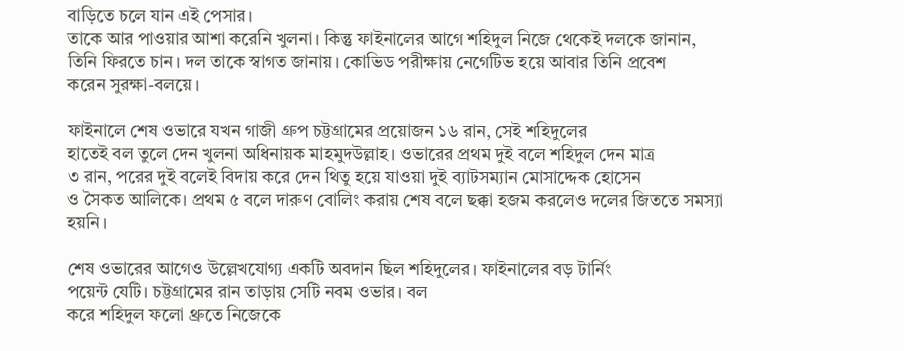বাড়িতে চলে যান এই পেসার।
তাকে আর পাওয়ার আশা করেনি খুলনা। কিন্তু ফাইনালের আগে শহিদুল নিজে থেকেই দলকে জানান,
তিনি ফিরতে চান। দল তাকে স্বাগত জানায়। কোভিড পরীক্ষায় নেগেটিভ হয়ে আবার তিনি প্রবেশ
করেন সুরক্ষা-বলয়ে।

ফাইনালে শেষ ওভারে যখন গাজী গ্রুপ চট্টগ্রামের প্রয়োজন ১৬ রান, সেই শহিদুলের
হাতেই বল তুলে দেন খুলনা অধিনায়ক মাহমুদউল্লাহ। ওভারের প্রথম দুই বলে শহিদুল দেন মাত্র
৩ রান, পরের দুই বলেই বিদায় করে দেন থিতু হয়ে যাওয়া দুই ব্যাটসম্যান মোসাদ্দেক হোসেন
ও সৈকত আলিকে। প্রথম ৫ বলে দারুণ বোলিং করায় শেষ বলে ছক্কা হজম করলেও দলের জিততে সমস্যা
হয়নি।

শেষ ওভারের আগেও উল্লেখযোগ্য একটি অবদান ছিল শহিদুলের। ফাইনালের বড় টার্নিং
পয়েন্ট যেটি। চট্টগ্রামের রান তাড়ায় সেটি নবম ওভার। বল
করে শহিদুল ফলো থ্রুতে নিজেকে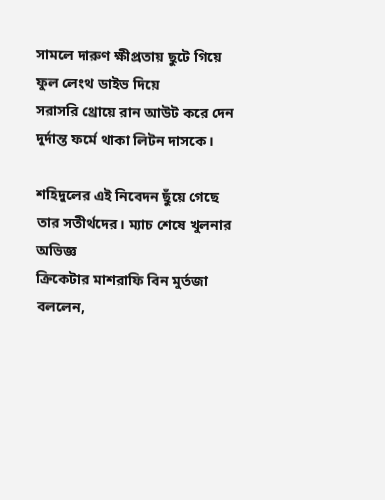সামলে দারুণ ক্ষীপ্রতায় ছুটে গিয়ে ফুল লেংথ ডাইভ দিয়ে
সরাসরি থ্রোয়ে রান আউট করে দেন দুর্দান্ত ফর্মে থাকা লিটন দাসকে।

শহিদুলের এই নিবেদন ছুঁয়ে গেছে তার সতীর্থদের। ম্যাচ শেষে খুলনার অভিজ্ঞ
ক্রিকেটার মাশরাফি বিন মুর্তজা বললেন,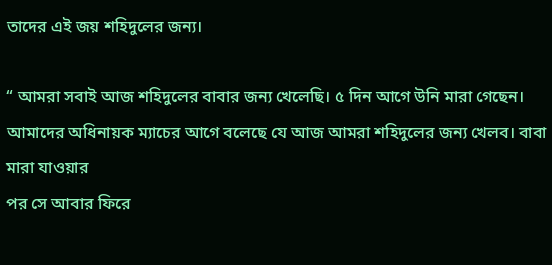তাদের এই জয় শহিদুলের জন্য।

“ আমরা সবাই আজ শহিদুলের বাবার জন্য খেলেছি। ৫ দিন আগে উনি মারা গেছেন।
আমাদের অধিনায়ক ম্যাচের আগে বলেছে যে আজ আমরা শহিদুলের জন্য খেলব। বাবা মারা যাওয়ার
পর সে আবার ফিরে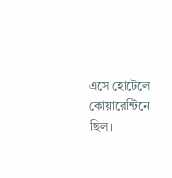এসে হোটেলে কোয়ারেন্টিনে ছিল।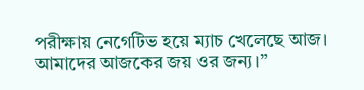পরীক্ষায় নেগেটিভ হয়ে ম্যাচ খেলেছে আজ।
আমাদের আজকের জয় ওর জন্য।”